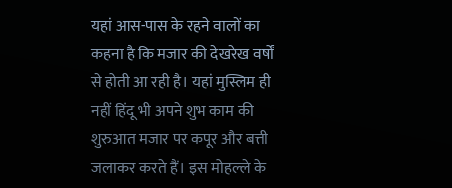यहां आस-पास के रहने वालों का कहना है कि मजार की देखरेख वर्षों से होती आ रही है। यहां मुस्लिम ही नहीं हिंदू भी अपने शुभ काम की शुरुआत मजार पर कपूर और बत्ती जलाकर करते हैं। इस मोहल्ले के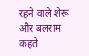रहने वाले शेरू और बलराम कहते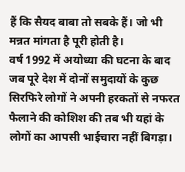हैं कि सैयद बाबा तो सबके हैं। जो भी मन्नत मांगता है पूरी होती है।
वर्ष 1992 में अयोध्या की घटना के बाद जब पूरे देश में दोनों समुदायों के कुछ सिरफिरे लोगों ने अपनी हरकतों से नफरत फैलाने की कोशिश की तब भी यहां के लोगों का आपसी भाईचारा नहीं बिगड़ा।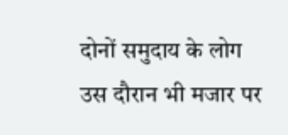दोनों समुदाय के लोग उस दौरान भी मजार पर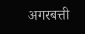अगरबत्ती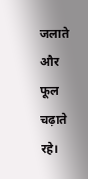जलाते और फूल चढ़ाते रहे।